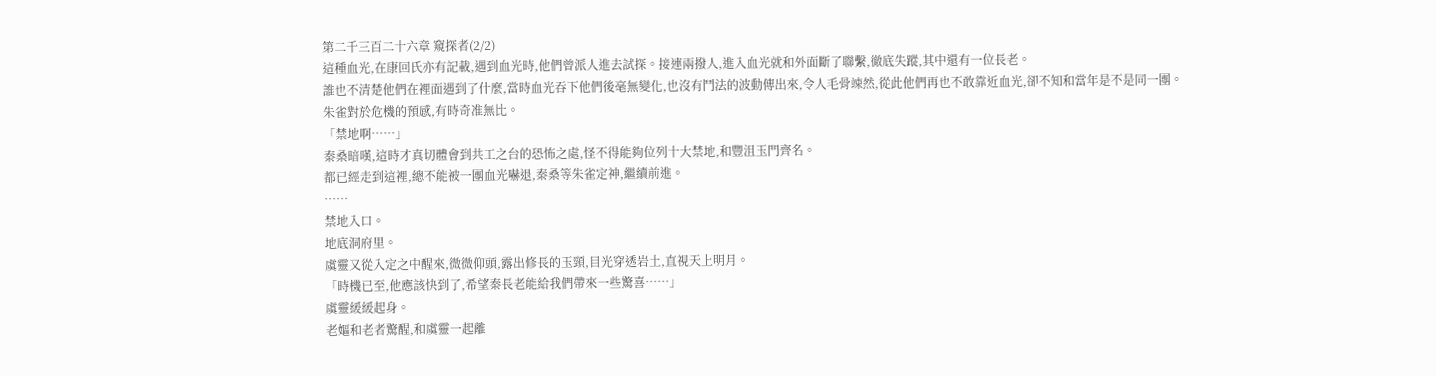第二千三百二十六章 窺探者(2/2)
這種血光,在康回氏亦有記載,遇到血光時,他們曾派人進去試探。接連兩撥人,進入血光就和外面斷了聯繫,徹底失蹤,其中還有一位長老。
誰也不清楚他們在裡面遇到了什麼,當時血光吞下他們後毫無變化,也沒有鬥法的波動傳出來,令人毛骨竦然,從此他們再也不敢靠近血光,卻不知和當年是不是同一團。
朱雀對於危機的預感,有時奇准無比。
「禁地啊……」
秦桑暗嘆,這時才真切體會到共工之台的恐怖之處,怪不得能夠位列十大禁地,和豐沮玉門齊名。
都已經走到這裡,總不能被一團血光嚇退,秦桑等朱雀定神,繼續前進。
……
禁地入口。
地底洞府里。
虞靈又從入定之中醒來,微微仰頭,露出修長的玉頸,目光穿透岩土,直視天上明月。
「時機已至,他應該快到了,希望秦長老能給我們帶來一些驚喜……」
虞靈緩緩起身。
老嫗和老者驚醒,和虞靈一起離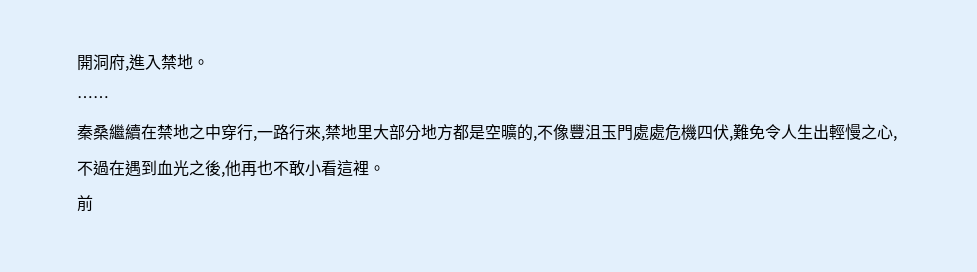開洞府,進入禁地。
……
秦桑繼續在禁地之中穿行,一路行來,禁地里大部分地方都是空曠的,不像豐沮玉門處處危機四伏,難免令人生出輕慢之心,不過在遇到血光之後,他再也不敢小看這裡。
前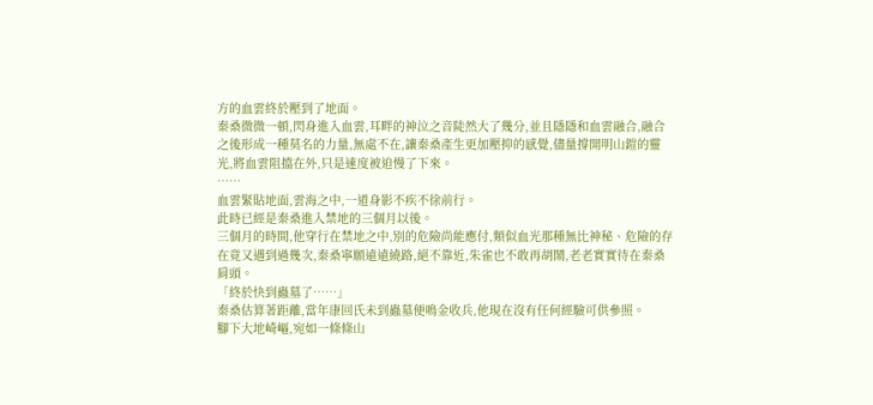方的血雲終於壓到了地面。
秦桑微微一頓,閃身進入血雲,耳畔的神泣之音陡然大了幾分,並且隱隱和血雲融合,融合之後形成一種莫名的力量,無處不在,讓秦桑產生更加壓抑的感覺,儘量撐開明山鎧的靈光,將血雲阻擋在外,只是速度被迫慢了下來。
……
血雲緊貼地面,雲海之中,一道身影不疾不徐前行。
此時已經是秦桑進入禁地的三個月以後。
三個月的時間,他穿行在禁地之中,別的危險尚能應付,類似血光那種無比神秘、危險的存在竟又遇到過幾次,秦桑寧願遠遠繞路,絕不靠近,朱雀也不敢再胡鬧,老老實實待在秦桑肩頭。
「終於快到蟲墓了……」
秦桑估算著距離,當年康回氏未到蟲墓便鳴金收兵,他現在沒有任何經驗可供參照。
腳下大地崎嶇,宛如一條條山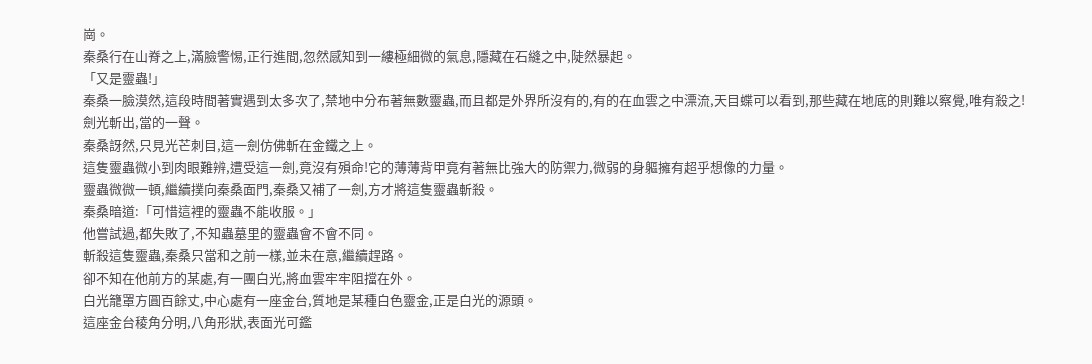崗。
秦桑行在山脊之上,滿臉警惕,正行進間,忽然感知到一縷極細微的氣息,隱藏在石縫之中,陡然暴起。
「又是靈蟲!」
秦桑一臉漠然,這段時間著實遇到太多次了,禁地中分布著無數靈蟲,而且都是外界所沒有的,有的在血雲之中漂流,天目蝶可以看到,那些藏在地底的則難以察覺,唯有殺之!
劍光斬出,當的一聲。
秦桑訝然,只見光芒刺目,這一劍仿佛斬在金鐵之上。
這隻靈蟲微小到肉眼難辨,遭受這一劍,竟沒有殞命!它的薄薄背甲竟有著無比強大的防禦力,微弱的身軀擁有超乎想像的力量。
靈蟲微微一頓,繼續撲向秦桑面門,秦桑又補了一劍,方才將這隻靈蟲斬殺。
秦桑暗道:「可惜這裡的靈蟲不能收服。」
他嘗試過,都失敗了,不知蟲墓里的靈蟲會不會不同。
斬殺這隻靈蟲,秦桑只當和之前一樣,並未在意,繼續趕路。
卻不知在他前方的某處,有一團白光,將血雲牢牢阻擋在外。
白光籠罩方圓百餘丈,中心處有一座金台,質地是某種白色靈金,正是白光的源頭。
這座金台稜角分明,八角形狀,表面光可鑑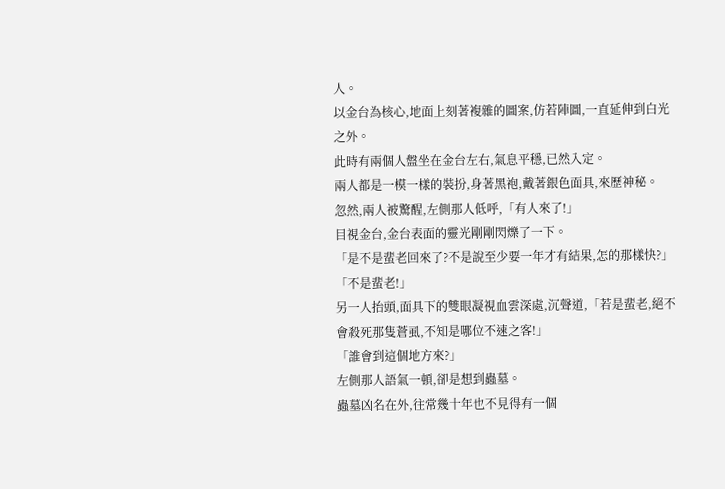人。
以金台為核心,地面上刻著複雜的圖案,仿若陣圖,一直延伸到白光之外。
此時有兩個人盤坐在金台左右,氣息平穩,已然入定。
兩人都是一模一樣的裝扮,身著黑袍,戴著銀色面具,來歷神秘。
忽然,兩人被驚醒,左側那人低呼,「有人來了!」
目視金台,金台表面的靈光剛剛閃爍了一下。
「是不是蜚老回來了?不是說至少要一年才有結果,怎的那樣快?」
「不是蜚老!」
另一人抬頭,面具下的雙眼凝視血雲深處,沉聲道,「若是蜚老,絕不會殺死那隻蒼虱,不知是哪位不速之客!」
「誰會到這個地方來?」
左側那人語氣一頓,卻是想到蟲墓。
蟲墓凶名在外,往常幾十年也不見得有一個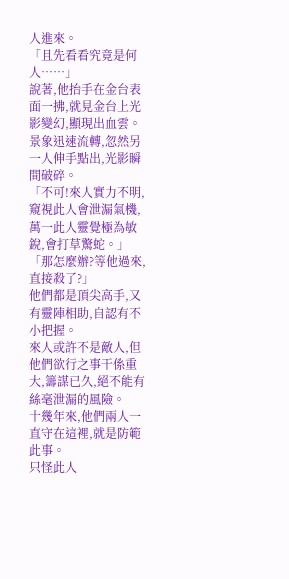人進來。
「且先看看究竟是何人……」
說著,他抬手在金台表面一拂,就見金台上光影變幻,顯現出血雲。
景象迅速流轉,忽然另一人伸手點出,光影瞬間破碎。
「不可!來人實力不明,窺視此人會泄漏氣機,萬一此人靈覺極為敏銳,會打草驚蛇。」
「那怎麼辦?等他過來,直接殺了?」
他們都是頂尖高手,又有靈陣相助,自認有不小把握。
來人或許不是敵人,但他們欲行之事干係重大,籌謀已久,絕不能有絲毫泄漏的風險。
十幾年來,他們兩人一直守在這裡,就是防範此事。
只怪此人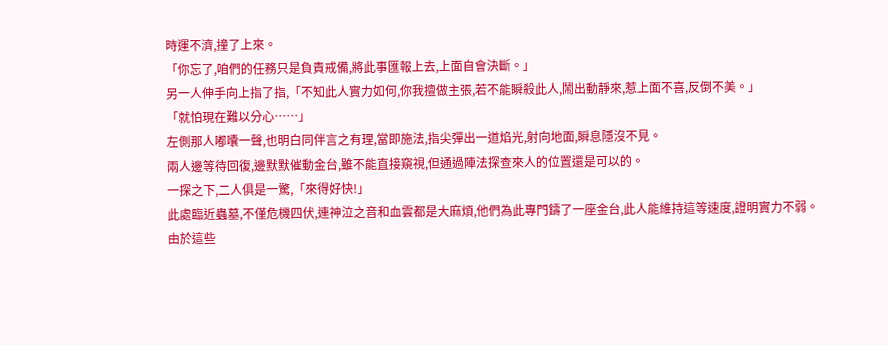時運不濟,撞了上來。
「你忘了,咱們的任務只是負責戒備,將此事匯報上去,上面自會決斷。」
另一人伸手向上指了指,「不知此人實力如何,你我擅做主張,若不能瞬殺此人,鬧出動靜來,惹上面不喜,反倒不美。」
「就怕現在難以分心……」
左側那人嘟囔一聲,也明白同伴言之有理,當即施法,指尖彈出一道焰光,射向地面,瞬息隱沒不見。
兩人邊等待回復,邊默默催動金台,雖不能直接窺視,但通過陣法探查來人的位置還是可以的。
一探之下,二人俱是一驚,「來得好快!」
此處臨近蟲墓,不僅危機四伏,連神泣之音和血雲都是大麻煩,他們為此專門鑄了一座金台,此人能維持這等速度,證明實力不弱。
由於這些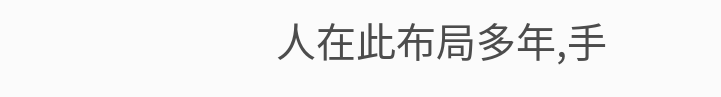人在此布局多年,手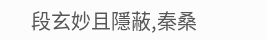段玄妙且隱蔽,秦桑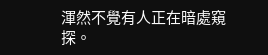渾然不覺有人正在暗處窺探。